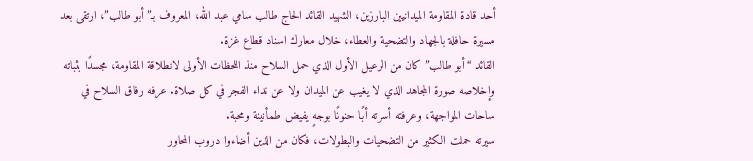أحد قادة المقاومة الميدانيين البارزين، الشهيد القائد الحاج طالب سامي عبد الله، المعروف بـ”أبو طالب”، ارتقى بعد مسيرة حافلة بالجهاد والتضحية والعطاء، خلال معارك اسناد قطاع غزة.
القائد “أبو طالب” كان من الرعيل الأول الذي حمل السلاح منذ اللحظات الأولى لانطلاقة المقاومة، مجسدًا بثباته وإخلاصه صورة المجاهد الذي لا يغيب عن الميدان ولا عن نداء الفجر في كل صلاة. عرفه رفاق السلاح في ساحات المواجهة، وعرفته أسرته أبًا حنونًا بوجهٍ يفيض طمأنينة ومحبة.
سيرته حملت الكثير من التضحيات والبطولات، فكان من الذين أضاءوا دروب المحاور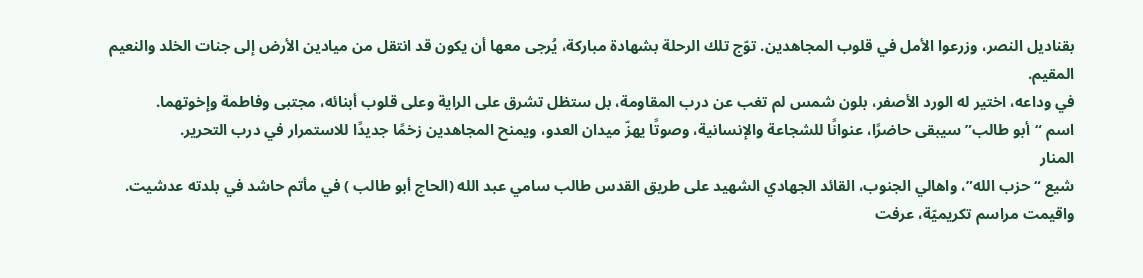بقناديل النصر، وزرعوا الأمل في قلوب المجاهدين. توّج تلك الرحلة بشهادة مباركة، يُرجى معها أن يكون قد انتقل من ميادين الأرض إلى جنات الخلد والنعيم المقيم.
في وداعه، اختير له الورد الأصفر، بلون شمس لم تغب عن درب المقاومة، بل ستظل تشرق على الراية وعلى قلوب أبنائه، مجتبى وفاطمة وإخوتهما.
اسم “أبو طالب” سيبقى حاضرًا، عنوانًا للشجاعة والإنسانية، وصوتًا يهزّ ميدان العدو، ويمنح المجاهدين زخمًا جديدًا للاستمرار في درب التحرير.
المنار
شيع “حزب الله”، واهالي الجنوب، القائد الجهادي الشهيد على طريق القدس طالب سامي عبد الله (الحاج أبو طالب ) في مأتم حاشد في بلدته عدشيت.
واقيمت مراسم تكريميّة، عرفت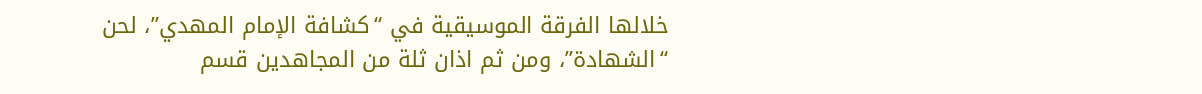خلالها الفرقة الموسيقية في “كشافة الإمام المهدي”، لحن “الشهادة”، ومن ثم اذان ثلة من المجاهدين قسم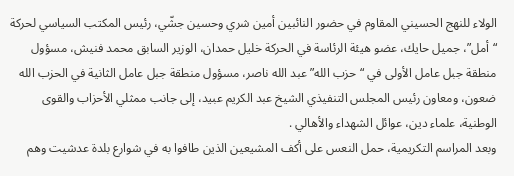الولاء للنهج الحسيني المقاوم في حضور النائبين أمين شري وحسين جشّي، رئيس المكتب السياسي لحركة “أمل”، جميل حايك، عضو هيئة الرئاسة في الحركة خليل حمدان، الوزير السابق محمد فنيش، مسؤول منطقة جبل عامل الأولى في “حزب الله” عبد الله ناصر، مسؤول منطقة جبل عامل الثانية في الحزب الله ضعون، ومعاون رئيس المجلس التنفيذي الشيخ عبد الكريم عبيد، إلى جانب ممثلي الأحزاب والقوى الوطنية، علماء دين، عوائل الشهداء والأهالي .
وبعد المراسم التكريمية، حمل النعس على أكف المشيعين الذين طافوا به في شوارع بلدة عدشيت وهم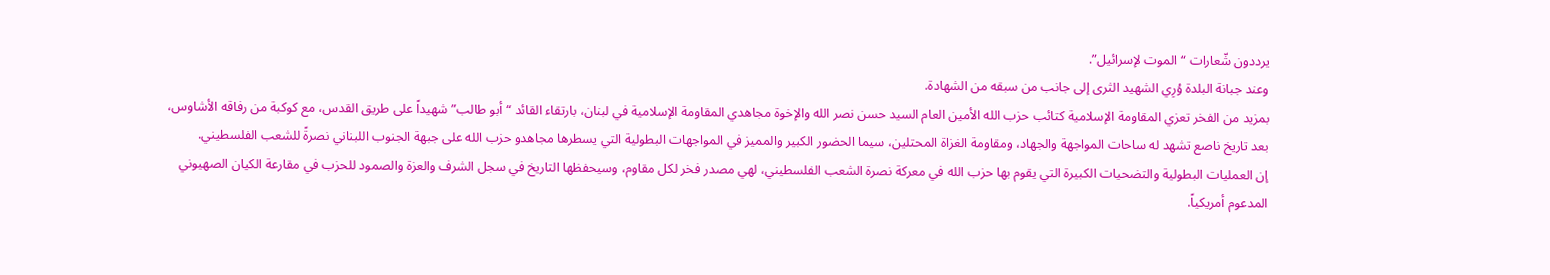يرددون شّعارات “الموت لإسرائيل”.
وعند جبانة البلدة وُرِي الشهيد الثرى إلى جانب من سبقه من الشهادة.
بمزيد من الفخر تعزي المقاومة الإسلامية كتائب حزب الله الأمين العام السيد حسن نصر الله والإخوة مجاهدي المقاومة الإسلامية في لبنان، بارتقاء القائد “أبو طالب” شهيداً على طريق القدس، مع كوكبة من رفاقه الأشاوس، بعد تاريخ ناصع تشهد له ساحات المواجهة والجهاد، ومقاومة الغزاة المحتلين، سيما الحضور الكبير والمميز في المواجهات البطولية التي يسطرها مجاهدو حزب الله على جبهة الجنوب اللبناني نصرةً للشعب الفلسطيني.
إن العمليات البطولية والتضحيات الكبيرة التي يقوم بها حزب الله في معركة نصرة الشعب الفلسطيني، لهي مصدر فخر لكل مقاوم، وسيحفظها التاريخ في سجل الشرف والعزة والصمود للحزب في مقارعة الكيان الصهيوني المدعوم أمريكياً.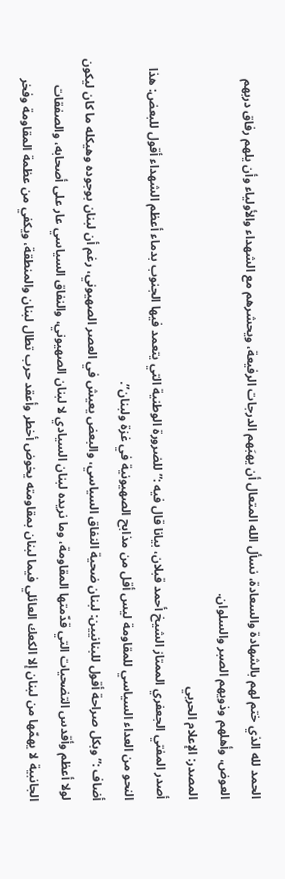الحمد لله الذي ختم لهم بالشهادة والسعادة، نسأل الله المتعال أن يهبَهم الدرجات الرفيعة، ويحشرهم مع الشهداء والأولياء وأن يلهم رفاق دربهم العوض، وأهلهم وذويهم الصبر والسلوان.
المصدر: الإعلام الحربي
أصدر المفتي الجعفري الممتاز الشيخ أحمد قبلان، بيانا قال فيه :” للضرورة الوطنية التي يتعمد فيها الجنوب بدماء أعظم الشهداء أقول للبعض: هذا النحو من العداء السياسي للمقاومة ليس أقل من مذابح الصهيونية في غزة ولبنان”.
أضاف :”وبكل صراحة أقول للبنانيين: لبنان ضحية النفاق السياسي، والبعض يعيش في العصر الصهيوني، رغم أن لبنان بوجوده وهيكله ما كان ليكون لولا أعظم وأقدس التضحيات التي قدّمتها المقاومة، وما نريده لبنان السيادي لا لبنان الصهيوني، والنفاق السياسي عار على أصحابه، والصفقات الجانبية لا يهمّها من لبنان إلا الكعك العائلي فيما لبنان بمقاومته يخوض أخطر وأعقد حرب تطال لبنان والمنطقة، ويكفي من عظمة المقاومة وفخر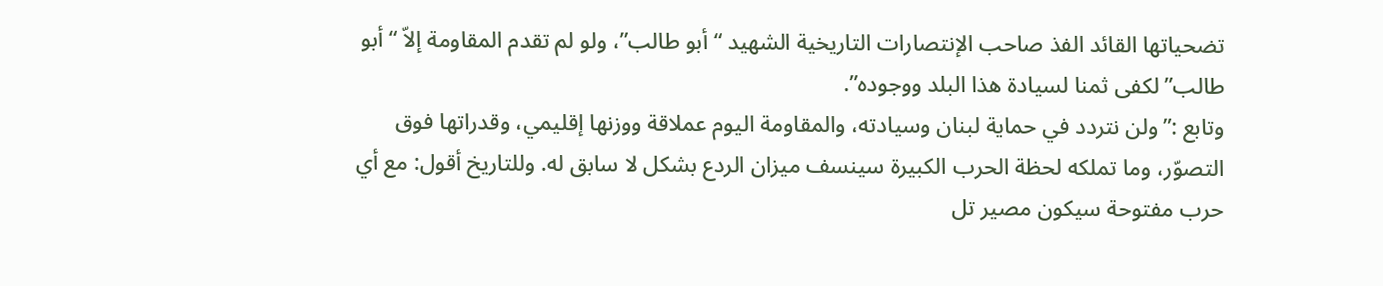تضحياتها القائد الفذ صاحب الإنتصارات التاريخية الشهيد “أبو طالب”، ولو لم تقدم المقاومة إلاّ “أبو طالب” لكفى ثمنا لسيادة هذا البلد ووجوده”.
وتابع :”ولن نتردد في حماية لبنان وسيادته، والمقاومة اليوم عملاقة ووزنها إقليمي، وقدراتها فوق التصوّر، وما تملكه لحظة الحرب الكبيرة سينسف ميزان الردع بشكل لا سابق له. وللتاريخ أقول: مع أي حرب مفتوحة سيكون مصير تل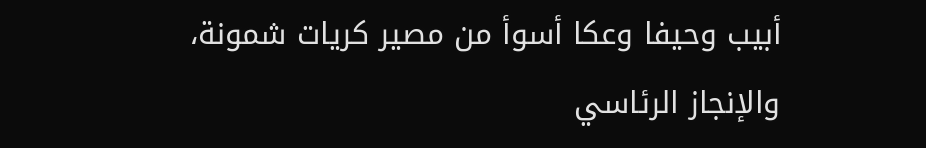أبيب وحيفا وعكا أسوأ من مصير كريات شمونة، والإنجاز الرئاسي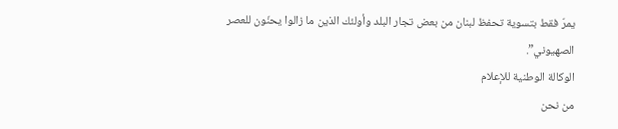يمرّ فقط بتسوية تحفظ لبنان من بعض تجار البلد وأولئك الذين ما زالوا يحنّون للعصر الصهيوني”.
الوكالة الوطنية للإعلام
من نحن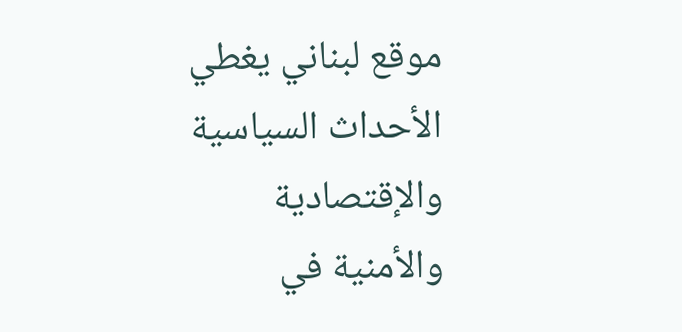موقع لبناني يغطي الأحداث السياسية والإقتصادية والأمنية في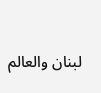لبنان والعالم